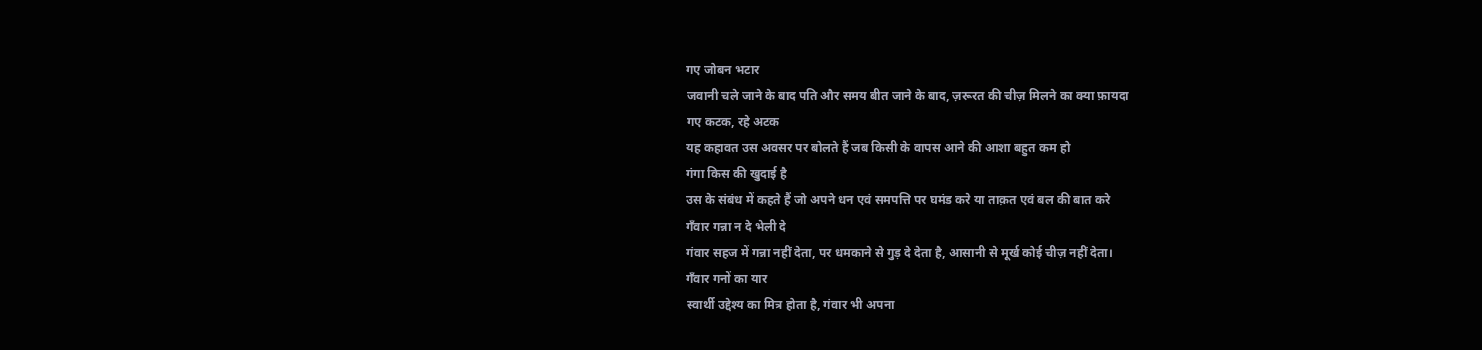गए जोबन भटार
जवानी चले जाने के बाद पति और समय बीत जाने के बाद, ज़रूरत की चीज़ मिलने का क्या फ़ायदा
गए कटक, रहे अटक
यह कहावत उस अवसर पर बोलते हैं जब किसी के वापस आने की आशा बहुत कम हो
गंगा किस की खुदाई है
उस के संबंध में कहते हैं जो अपने धन एवं समपत्ति पर घमंड करे या ताक़त एवं बल की बात करे
गँवार गन्ना न दे भेली दे
गंवार सहज में गन्ना नहीं देता, पर धमकाने से गुड़ दे देता है, आसानी से मूर्ख कोई चीज़ नहीं देता।
गँवार गनों का यार
स्वार्थी उद्देश्य का मित्र होता है, गंवार भी अपना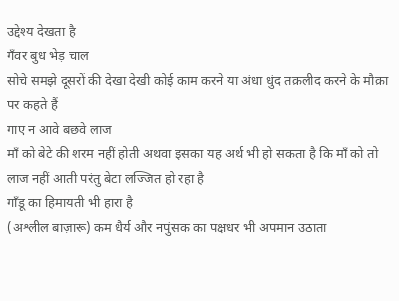उद्देश्य देखता है
गँवर बुध भेड़ चाल
सोचे समझे दूसरों की देखा देखी कोई काम करने या अंधा धुंद तक़लीद करने के मौक़ा पर कहते हैं
गाए न आवे बछवे लाज
माँ को बेटे की शरम नहीं होती अथवा इसका यह अर्थ भी हो सकता है कि माँ को तो लाज नहीं आती परंतु बेटा लज्जित हो रहा है
गाँडू का हिमायती भी हारा है
(अश्लील बाज़ारू) कम धैर्य और नपुंसक का पक्षधर भी अपमान उठाता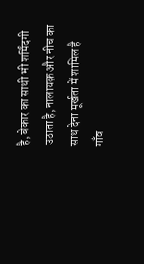है, बेकार का साथी भी शर्मिंदगी उठाता है, नालायक़ और नीच का साथ देना मूर्खता में शामिल है
गाँव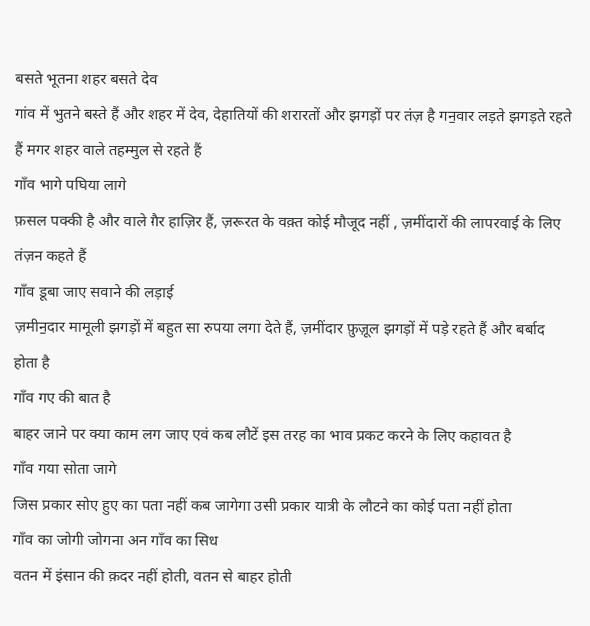बसते भूतना शहर बसते देव
गांव में भुतने बस्ते हैं और शहर में देव, देहातियों की शरारतों और झगड़ों पर तंज़ है गन॒वार लड़ते झगड़ते रहते हैं मगर शहर वाले तहम्मुल से रहते हैं
गाँव भागे पघिया लागे
फ़सल पक्की है और वाले ग़ैर हाज़िर हैं, ज़रूरत के वक़्त कोई मौजूद नहीं , ज़मींदारों की लापरवाई के लिए तंज़न कहते हैं
गाँव डूबा जाए सवाने की लड़ाई
ज़मीन॒दार मामूली झगड़ों में बहुत सा रुपया लगा देते हैं, ज़मींदार फ़ुज़ूल झगड़ों में पड़े रहते हैं और बर्बाद होता है
गाँव गए की बात है
बाहर जाने पर क्या काम लग जाए एवं कब लौटें इस तरह का भाव प्रकट करने के लिए कहावत है
गाँव गया सोता जागे
जिस प्रकार सोए हुए का पता नहीं कब जागेगा उसी प्रकार यात्री के लौटने का कोई पता नहीं होता
गाँव का जोगी जोगना अन गाँव का सिध
वतन में इंसान की क़दर नहीं होती, वतन से बाहर होती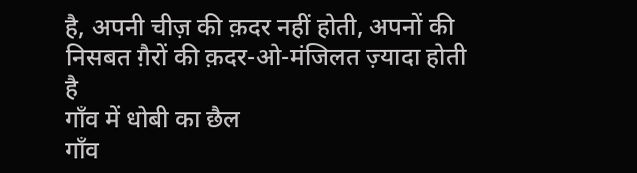है, अपनी चीज़ की क़दर नहीं होती, अपनों की निसबत ग़ैरों की क़दर-ओ-मंजिलत ज़्यादा होती है
गाँव में धोबी का छैल
गाँव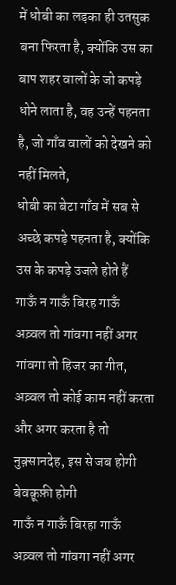में धोबी का लड़का ही उतसुक बना फिरता है, क्योंकि उस का बाप शहर वालों के जो कपड़े धोने लाता है, वह उन्हें पहनता है, जो गाँव वालों को देखने को नहीं मिलते,
धोबी का बेटा गाँव में सब से अच्छे कपड़े पहनता है, क्योंकि उस के कपड़े उजले होते हैं
गाऊँ न गाऊँ बिरह गाऊँ
अव़्वल तो गांवगा नहीं अगर गांवगा तो हिजर का गीत, अव़्वल तो कोई काम नहीं करता और अगर करता है तो नुक़्सानदेह, इस से जब होगी बेवक़ूफ़ी होगी
गाऊँ न गाऊँ बिरहा गाऊँ
अव़्वल तो गांवगा नहीं अगर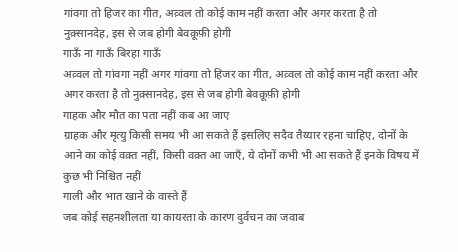गांवगा तो हिजर का गीत, अव़्वल तो कोई काम नहीं करता और अगर करता है तो नुक़्सानदेह, इस से जब होगी बेवक़ूफ़ी होगी
गाऊँ ना गाऊँ बिरहा गाऊँ
अव़्वल तो गांवगा नहीं अगर गांवगा तो हिजर का गीत, अव़्वल तो कोई काम नहीं करता और अगर करता है तो नुक़्सानदेह, इस से जब होगी बेवक़ूफ़ी होगी
गाहक और मौत का पता नहीं कब आ जाए
ग्राहक और मृत्यु किसी समय भी आ सकते हैं इसलिए सदैव तैय्यार रहना चाहिए, दोनों के आने का कोई वक़्त नहीं, किसी वक़्त आ जाएँ, ये दोनों कभी भी आ सकते हैं इनके विषय में कुछ भी निश्चित नहीं
गाली और भात खाने के वास्ते हैं
जब कोई सहनशीलता या कायरता के कारण दुर्वचन का जवाब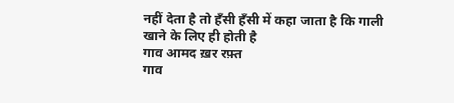नहीं देता है तो हँसी हँसी में कहा जाता है कि गाली खाने के लिए ही होती है
गाव आमद ख़र रफ़्त
गाव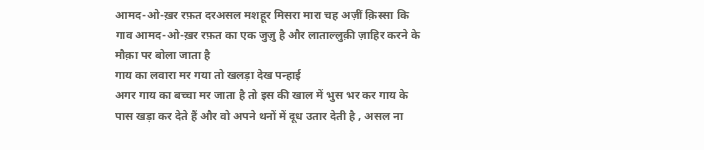आमद-ओ-ख़र रफ़त दरअसल मशहूर मिसरा मारा चह अज़ीं क़िस्सा कि गाव आमद-ओ-ख़र रफ़त का एक जुज़ु है और लाताल्लुक़ी ज़ाहिर करने के मौक़ा पर बोला जाता है
गाय का लवारा मर गया तो खलड़ा देख पन्हाई
अगर गाय का बच्चा मर जाता है तो इस की खाल में भुस भर कर गाय के पास खड़ा कर देते हैं और वो अपने थनों में दूध उतार देती है , असल ना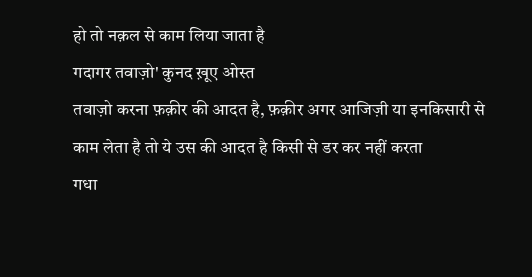हो तो नक़ल से काम लिया जाता है
गदागर तवाज़ो' कुनद ख़ूए ओस्त
तवाज़ो करना फ़क़ीर की आदत है, फ़क़ीर अगर आजिज़ी या इनकिसारी से काम लेता है तो ये उस की आदत है किसी से डर कर नहीं करता
गधा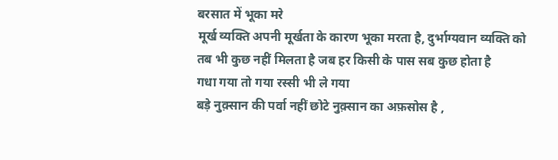बरसात में भूका मरे
मूर्ख व्यक्ति अपनी मूर्खता के कारण भूका मरता है, दुर्भाग्यवान व्यक्ति को तब भी कुछ नहीं मिलता है जब हर किसी के पास सब कुछ होता है
गधा गया तो गया रस्सी भी ले गया
बड़े नुक़्सान की पर्वा नहीं छोटे नुक़्सान का अफ़सोस है ,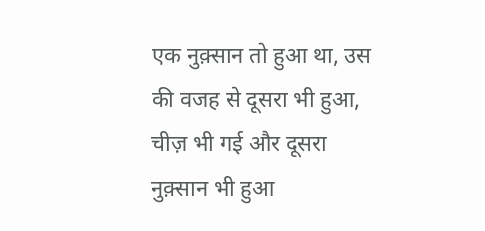एक नुक़्सान तो हुआ था, उस की वजह से दूसरा भी हुआ, चीज़ भी गई और दूसरा नुक़्सान भी हुआ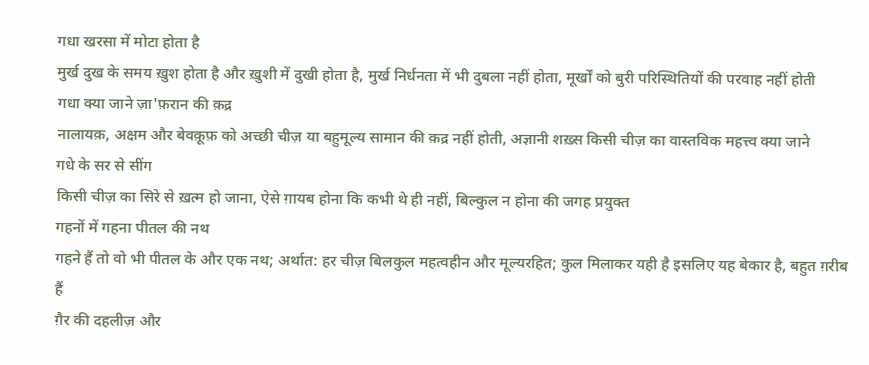गधा खरसा में मोटा होता है
मुर्ख दुख के समय ख़ुश होता है और ख़ुशी में दुखी होता है, मुर्ख निर्धनता में भी दुबला नहीं होता, मूर्खों को बुरी परिस्थितियों की परवाह नहीं होती
गधा क्या जाने ज़ा'फ़रान की क़द्र
नालायक़, अक्षम और बेवक़ूफ़ को अच्छी चीज़ या बहुमूल्य सामान की क़द्र नहीं होती, अज्ञानी शख़्स किसी चीज़ का वास्तविक महत्त्व क्या जाने
गधे के सर से सींग
किसी चीज़ का सिरे से ख़त्म हो जाना, ऐसे ग़ायब होना कि कभी थे ही नहीं, बिल्कुल न होना की जगह प्रयुक्त
गहनों में गहना पीतल की नथ
गहने हैं तो वो भी पीतल के और एक नथ; अर्थात: हर चीज़ बिलकुल महत्वहीन और मूल्यरहित; कुल मिलाकर यही है इसलिए यह बेकार है, बहुत ग़रीब हैं
ग़ैर की दहलीज़ और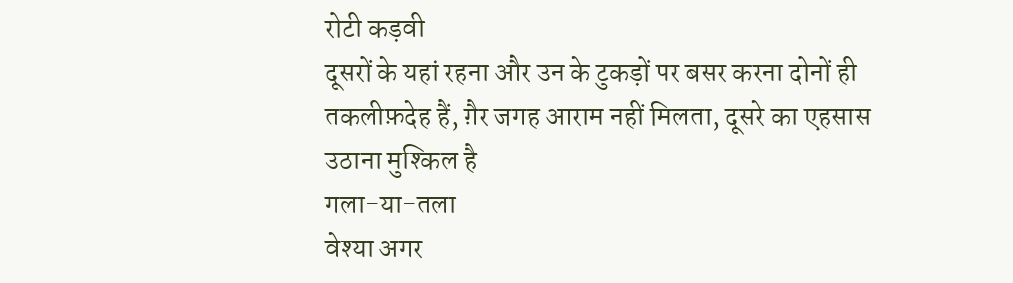रोटी कड़वी
दूसरों के यहां रहना और उन के टुकड़ों पर बसर करना दोनों ही तकलीफ़देह हैं, ग़ैर जगह आराम नहीं मिलता, दूसरे का एहसास उठाना मुश्किल है
गला-या-तला
वेश्या अगर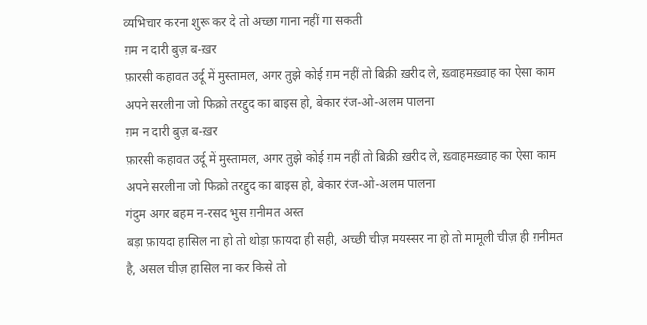व्यभिचार करना शुरू कर दे तो अच्छा गाना नहीं गा सकती
ग़म न दारी बुज़ ब-ख़र
फ़ारसी कहावत उर्दू में मुस्तामल, अगर तुझे कोई ग़म नहीं तो बिक्री ख़रीद ले, ख़्वाहमख़्वाह का ऐसा काम अपने सरलीना जो फिक्रो तरद्दुद का बाइस हो, बेकार रंज-ओ-अलम पालना
ग़म न दारी बुज़ ब-ख़र
फ़ारसी कहावत उर्दू में मुस्तामल, अगर तुझे कोई ग़म नहीं तो बिक्री ख़रीद ले, ख़्वाहमख़्वाह का ऐसा काम अपने सरलीना जो फिक्रो तरद्दुद का बाइस हो, बेकार रंज-ओ-अलम पालना
गंदुम अगर बहम न-रसद भुस ग़नीमत अस्त
बड़ा फ़ायदा हासिल ना हो तो थोड़ा फ़ायदा ही सही, अच्छी चीज़ मयस्सर ना हो तो मामूली चीज़ ही ग़नीमत है, असल चीज़ हासिल ना कर किसे तो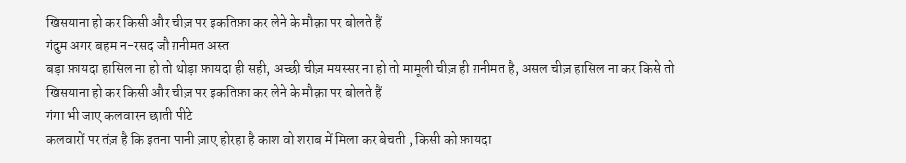खिसयाना हो कर किसी और चीज़ पर इकतिफ़ा कर लेने के मौक़ा पर बोलते हैं
गंदुम अगर बहम न-रसद जौ ग़नीमत अस्त
बड़ा फ़ायदा हासिल ना हो तो थोड़ा फ़ायदा ही सही, अच्छी चीज़ मयस्सर ना हो तो मामूली चीज़ ही ग़नीमत है, असल चीज़ हासिल ना कर किसे तो खिसयाना हो कर किसी और चीज़ पर इकतिफ़ा कर लेने के मौक़ा पर बोलते हैं
गंगा भी जाए कलवारन छाती पीटे
कलवारों पर तंज़ है कि इतना पानी ज़ाए होरहा है काश वो शराब में मिला कर बेचती , किसी को फ़ायदा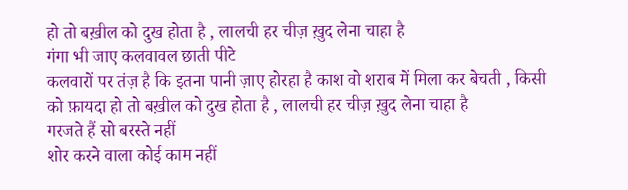हो तो बख़ील को दुख होता है , लालची हर चीज़ ख़ुद लेना चाहा है
गंगा भी जाए कलवावल छाती पीटे
कलवारों पर तंज़ है कि इतना पानी ज़ाए होरहा है काश वो शराब में मिला कर बेचती , किसी को फ़ायदा हो तो बख़ील को दुख होता है , लालची हर चीज़ ख़ुद लेना चाहा है
गरजते हैं सो बरस्ते नहीं
शोर करने वाला कोई काम नहीं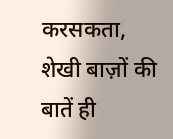करसकता, शेखी बाज़ों की बातें ही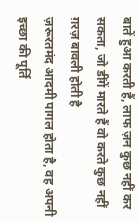बातें हुआ करती हैं, लाफ ज़न कुछ नहीं कर सकता, जो डींगें मारते हैं वो करते कुछ नहीं
ग़रज़ बावली होती है
ज़रूरतमंद आदमी पागल होता है, वह अपनी इच्छा की पूर्ति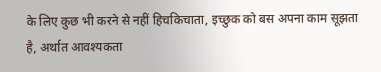के लिए कुछ भी करने से नहीं हिचकिचाता, इच्छुक को बस अपना काम सूझता है, अर्थात आवश्यकता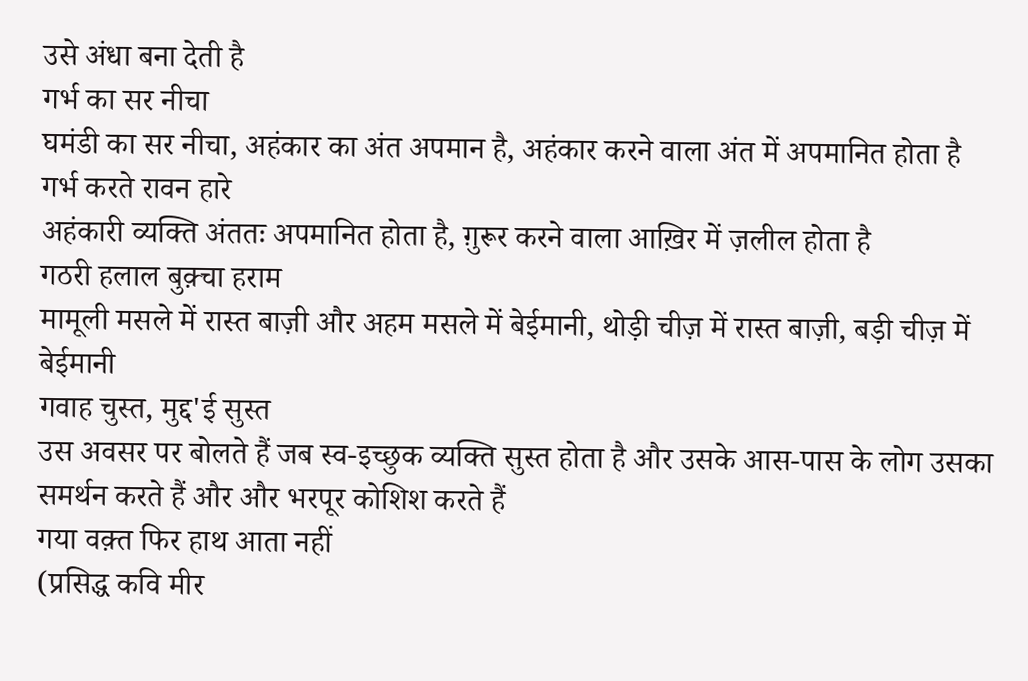उसे अंधा बना देती है
गर्भ का सर नीचा
घमंडी का सर नीचा, अहंकार का अंत अपमान है, अहंकार करने वाला अंत में अपमानित होता है
गर्भ करते रावन हारे
अहंकारी व्यक्ति अंततः अपमानित होता है, ग़ुरूर करने वाला आख़िर में ज़लील होता है
गठरी हलाल बुक़्चा हराम
मामूली मसले में रास्त बाज़ी और अहम मसले में बेईमानी, थोड़ी चीज़ में रास्त बाज़ी, बड़ी चीज़ में बेईमानी
गवाह चुस्त, मुद्द'ई सुस्त
उस अवसर पर बोलते हैं जब स्व-इच्छुक व्यक्ति सुस्त होता है और उसके आस-पास के लोग उसका समर्थन करते हैं और और भरपूर कोशिश करते हैं
गया वक़्त फिर हाथ आता नहीं
(प्रसिद्ध कवि मीर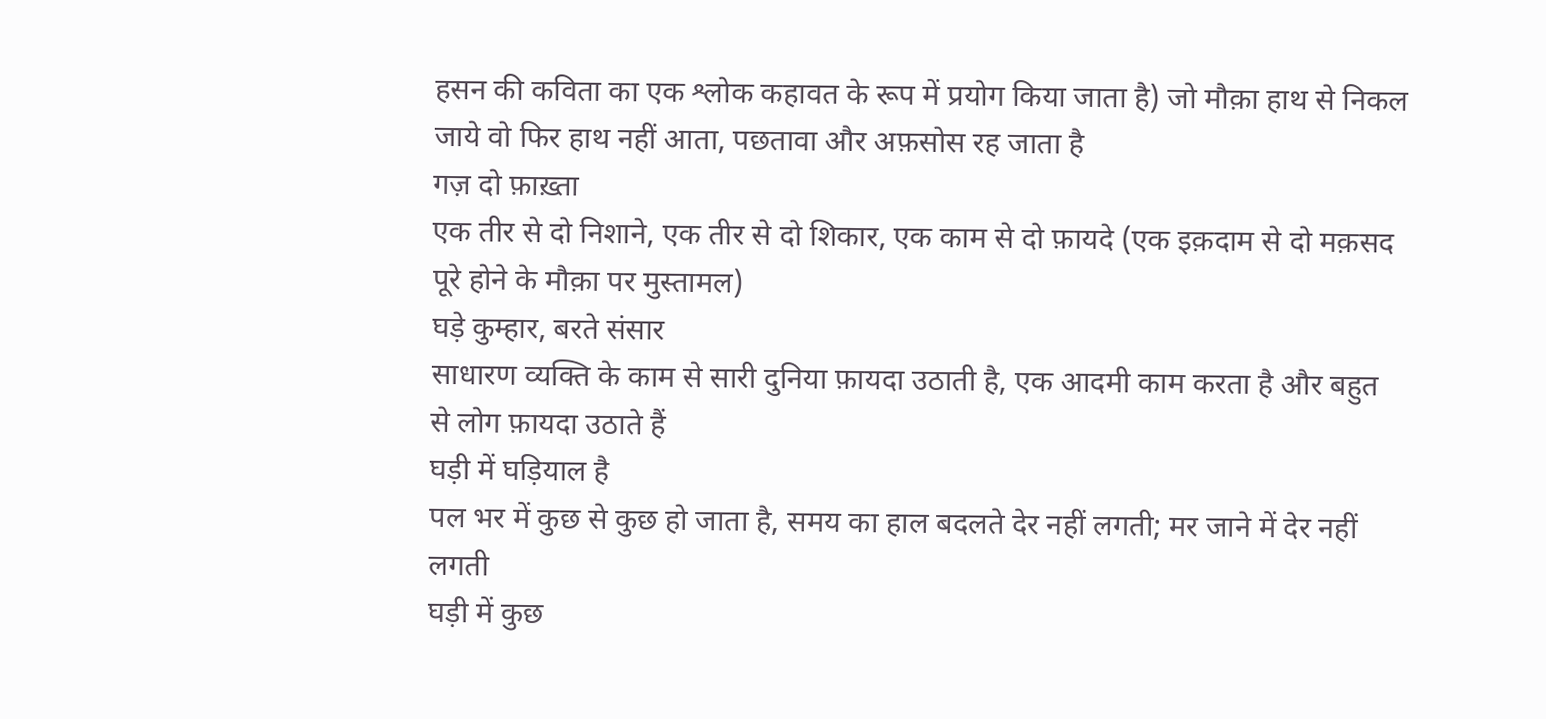हसन की कविता का एक श्लोक कहावत के रूप में प्रयोग किया जाता है) जो मौक़ा हाथ से निकल जाये वो फिर हाथ नहीं आता, पछतावा और अफ़सोस रह जाता है
गज़ दो फ़ाख़्ता
एक तीर से दो निशाने, एक तीर से दो शिकार, एक काम से दो फ़ायदे (एक इक़दाम से दो मक़सद पूरे होने के मौक़ा पर मुस्तामल)
घड़े कुम्हार, बरते संसार
साधारण व्यक्ति के काम से सारी दुनिया फ़ायदा उठाती है, एक आदमी काम करता है और बहुत से लोग फ़ायदा उठाते हैं
घड़ी में घड़ियाल है
पल भर में कुछ से कुछ हो जाता है, समय का हाल बदलते देर नहीं लगती; मर जाने में देर नहीं लगती
घड़ी में कुछ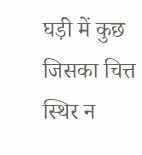घड़ी में कुछ
जिसका चित्त स्थिर न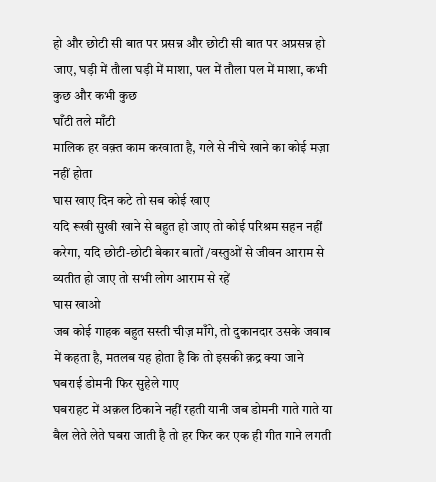हो और छोटी सी बात पर प्रसन्न और छोटी सी बात पर अप्रसन्न हो जाए, घड़ी में तौला घड़ी में माशा, पल में तौला पल में माशा, कभी कुछ और कभी कुछ
घाँटी तले माँटी
मालिक हर वक़्त काम करवाता है, गले से नीचे खाने का कोई मज़ा नहीं होता
घास खाए दिन कटे तो सब कोई खाए
यदि रूखी सुखी खाने से बहुत हो जाए तो कोई परिश्रम सहन नहीं करेगा, यदि छोटी-छोटी बेकार बातों /वस्तुओं से जीवन आराम से व्यतीत हो जाए तो सभी लोग आराम से रहें
घास खाओ
जब कोई गाहक बहुत सस्ती चीज़ माँगे, तो दुकानदार उसके जवाब में कहता है, मतलब यह होता है कि तो इसकी क़द्र क्या जाने
घबराई डोमनी फिर सुहेले गाए
घबराहट में अक़ल ठिकाने नहीं रहती यानी जब डोमनी गाते गाते या बैल लेते लेते घबरा जाती है तो हर फिर कर एक ही गीत गाने लगती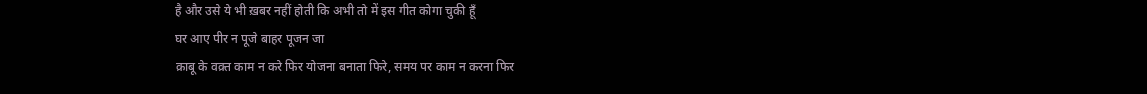है और उसे ये भी ख़बर नहीं होती कि अभी तो में इस गीत कोगा चुकी हूँ
घर आए पीर न पूजे बाहर पूजन जा
क़ाबू के वक़्त काम न करे फिर योजना बनाता फिरे, समय पर काम न करना फिर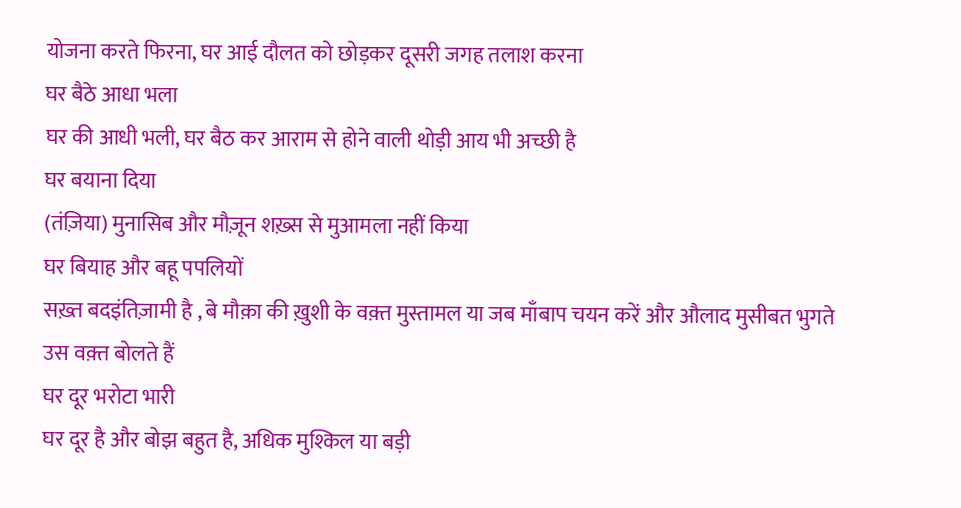योजना करते फिरना, घर आई दौलत को छोड़कर दूसरी जगह तलाश करना
घर बैठे आधा भला
घर की आधी भली, घर बैठ कर आराम से होने वाली थोड़ी आय भी अच्छी है
घर बयाना दिया
(तंज़िया) मुनासिब और मौज़ून शख़्स से मुआमला नहीं किया
घर बियाह और बहू पपलियों
सख़्त बदइंतिज़ामी है , बे मौक़ा की ख़ुशी के वक़्त मुस्तामल या जब माँबाप चयन करें और औलाद मुसीबत भुगते उस वक़्त बोलते हैं
घर दूर भरोटा भारी
घर दूर है और बोझ बहुत है, अधिक मुश्किल या बड़ी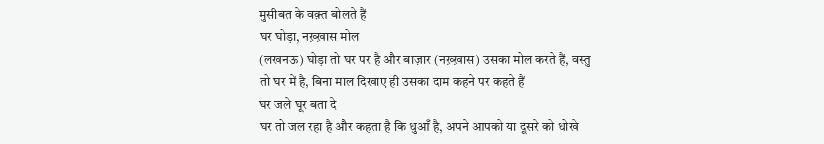मुसीबत के वक़्त बोलते हैं
घर घोड़ा, नख़्ख़ास मोल
(लखनऊ) घोड़ा तो घर पर है और बाज़ार (नख़्ख़ास) उसका मोल करते हैं, वस्तु तो घर में है, बिना माल दिखाए ही उसका दाम कहने पर कहते हैं
घर जले घूर बता दे
घर तो जल रहा है और कहता है कि धुआँ है, अपने आपको या दूसरे को धोखे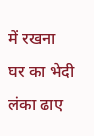में रखना
घर का भेदी लंका ढाए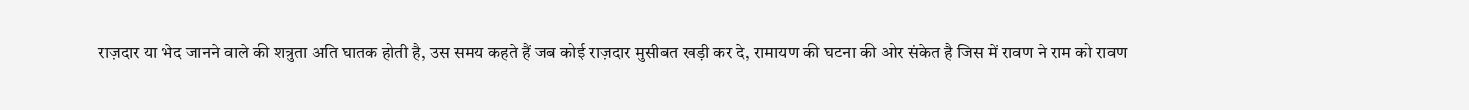राज़दार या भेद जानने वाले की शत्रुता अति घातक होती है, उस समय कहते हैं जब कोई राज़दार मुसीबत खड़ी कर दे, रामायण की घटना की ओर संकेत है जिस में रावण ने राम को रावण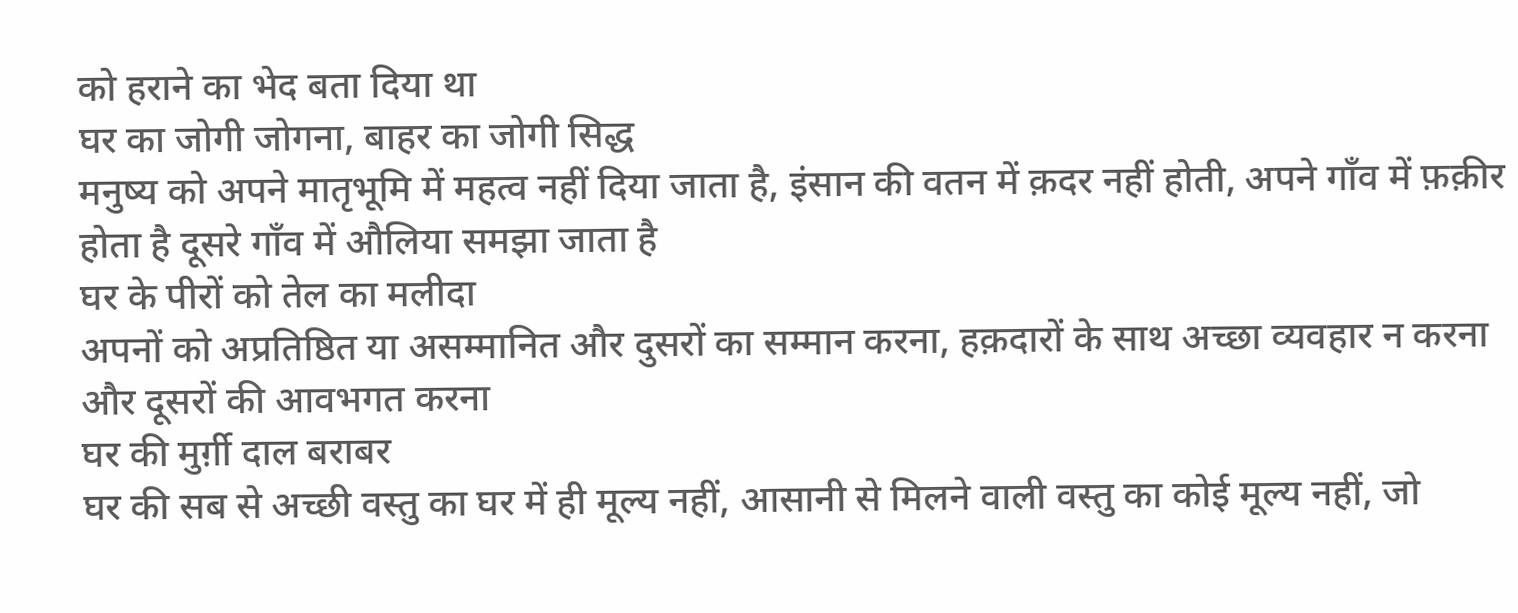को हराने का भेद बता दिया था
घर का जोगी जोगना, बाहर का जोगी सिद्ध
मनुष्य को अपने मातृभूमि में महत्व नहीं दिया जाता है, इंसान की वतन में क़दर नहीं होती, अपने गाँव में फ़क़ीर होता है दूसरे गाँव में औलिया समझा जाता है
घर के पीरों को तेल का मलीदा
अपनों को अप्रतिष्ठित या असम्मानित और दुसरों का सम्मान करना, हक़दारों के साथ अच्छा व्यवहार न करना और दूसरों की आवभगत करना
घर की मुर्ग़ी दाल बराबर
घर की सब से अच्छी वस्तु का घर में ही मूल्य नहीं, आसानी से मिलने वाली वस्तु का कोई मूल्य नहीं, जो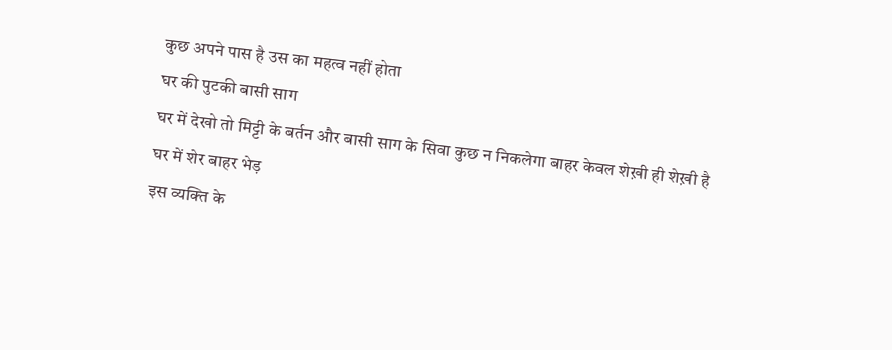कुछ अपने पास है उस का महत्व नहीं होता
घर की पुटकी बासी साग
घर में देखो तो मिट्टी के बर्तन और बासी साग के सिवा कुछ न निकलेगा बाहर केवल शेख़ी ही शेख़ी है
घर में शेर बाहर भेड़
इस व्यक्ति के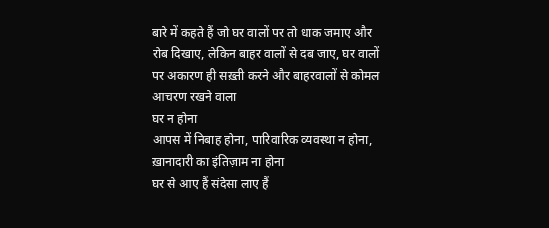बारे में कहते हैं जो घर वालों पर तो धाक जमाए और रोब दिखाए, लेकिन बाहर वालों से दब जाए, घर वालों पर अकारण ही सख़्ती करने और बाहरवालों से कोमल आचरण रखने वाला
घर न होना
आपस में निबाह होना, पारिवारिक व्यवस्था न होना, ख़ानादारी का इंतिज़ाम ना होना
घर से आए हैं संदेसा लाए हैं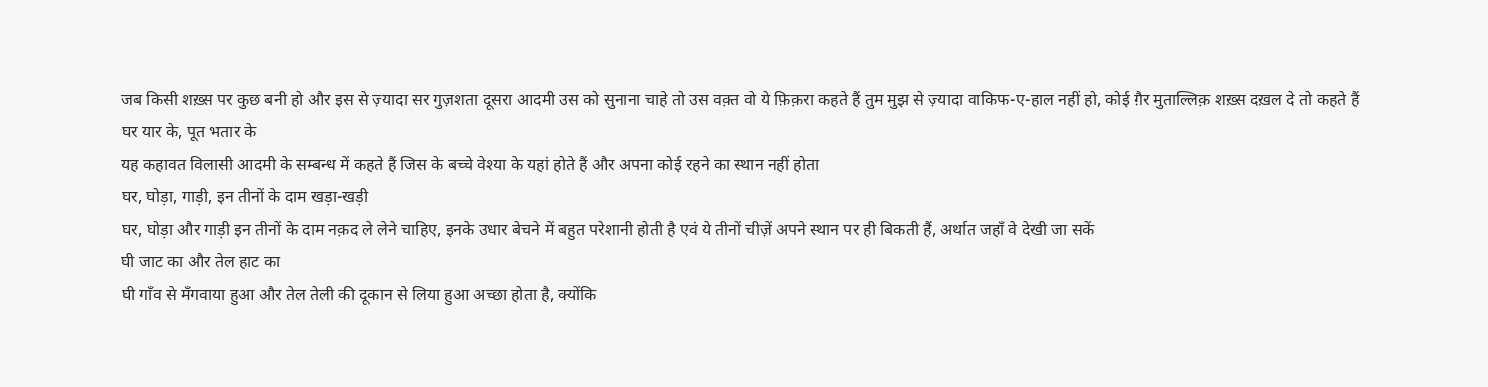जब किसी शख़्स पर कुछ बनी हो और इस से ज़्यादा सर गुज़शता दूसरा आदमी उस को सुनाना चाहे तो उस वक़्त वो ये फ़िक़रा कहते हैं तुम मुझ से ज़्यादा वाकिफ-ए-हाल नहीं हो, कोई ग़ैर मुताल्लिक़ शख़्स दख़ल दे तो कहते हैं
घर यार के, पूत भतार के
यह कहावत विलासी आदमी के सम्बन्ध में कहते हैं जिस के बच्चे वेश्या के यहां होते हैं और अपना कोई रहने का स्थान नहीं होता
घर, घोड़ा, गाड़ी, इन तीनों के दाम खड़ा-खड़ी
घर, घोड़ा और गाड़ी इन तीनों के दाम नक़द ले लेने चाहिए, इनके उधार बेचने में बहुत परेशानी होती है एवं ये तीनों चीज़ें अपने स्थान पर ही बिकती हैं, अर्थात जहाँ वे देखी जा सकें
घी जाट का और तेल हाट का
घी गाँव से मँगवाया हुआ और तेल तेली की दूकान से लिया हुआ अच्छा होता है, क्योंकि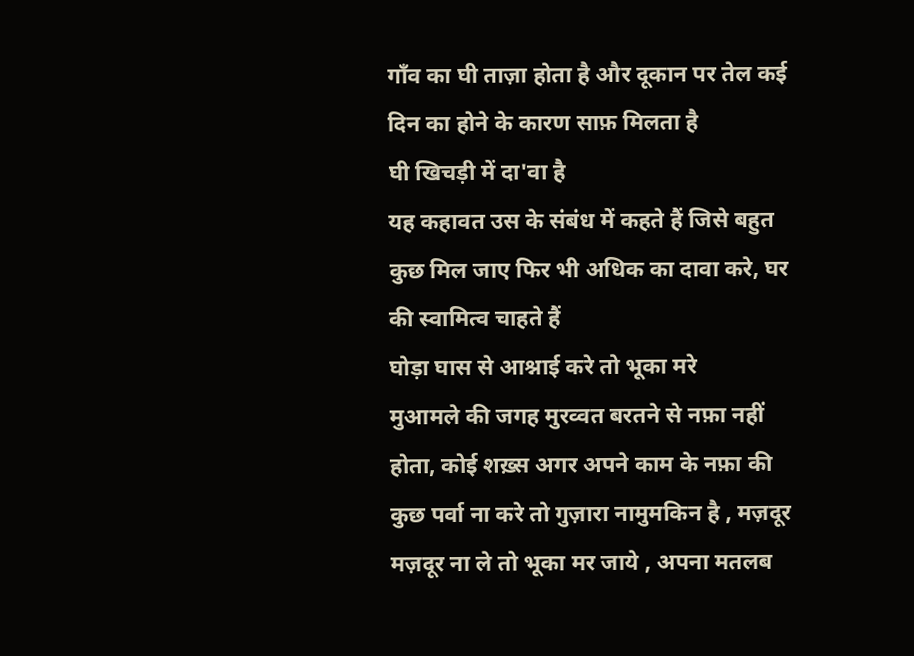गाँव का घी ताज़ा होता है और दूकान पर तेल कई दिन का होने के कारण साफ़ मिलता है
घी खिचड़ी में दा'वा है
यह कहावत उस के संबंध में कहते हैं जिसे बहुत कुछ मिल जाए फिर भी अधिक का दावा करे, घर की स्वामित्व चाहते हैं
घोड़ा घास से आश्नाई करे तो भूका मरे
मुआमले की जगह मुरव्वत बरतने से नफ़ा नहीं होता, कोई शख़्स अगर अपने काम के नफ़ा की कुछ पर्वा ना करे तो गुज़ारा नामुमकिन है , मज़दूर मज़दूर ना ले तो भूका मर जाये , अपना मतलब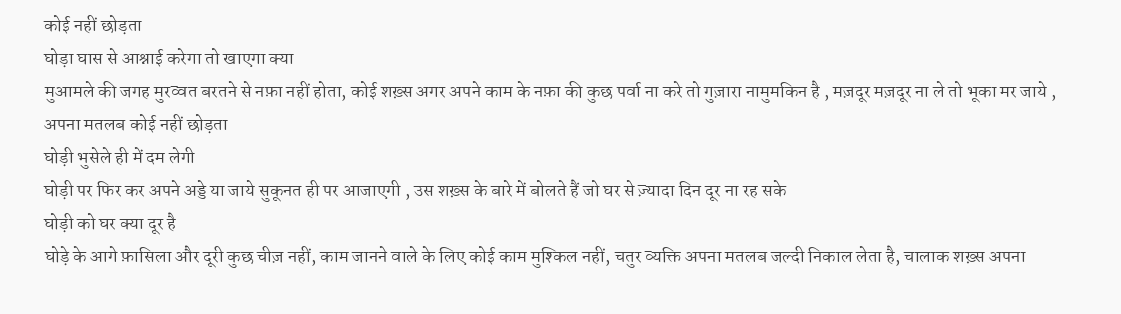कोई नहीं छोड़ता
घोड़ा घास से आश्नाई करेगा तो खाएगा क्या
मुआमले की जगह मुरव्वत बरतने से नफ़ा नहीं होता, कोई शख़्स अगर अपने काम के नफ़ा की कुछ पर्वा ना करे तो गुज़ारा नामुमकिन है , मज़दूर मज़दूर ना ले तो भूका मर जाये , अपना मतलब कोई नहीं छोड़ता
घोड़ी भुसेले ही में दम लेगी
घोड़ी पर फिर कर अपने अड्डे या जाये सुकूनत ही पर आजाएगी , उस शख़्स के बारे में बोलते हैं जो घर से ज़्यादा दिन दूर ना रह सके
घोड़ी को घर क्या दूर है
घोड़े के आगे फ़ासिला और दूरी कुछ चीज़ नहीं, काम जानने वाले के लिए कोई काम मुश्किल नहीं, चतुर व्यक्ति अपना मतलब जल्दी निकाल लेता है, चालाक शख़्स अपना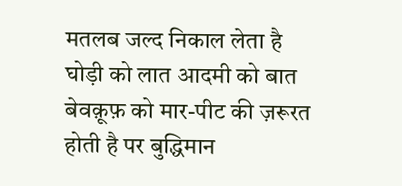मतलब जल्द निकाल लेता है
घोड़ी को लात आदमी को बात
बेवक़ूफ़ को मार-पीट की ज़रूरत होती है पर बुद्धिमान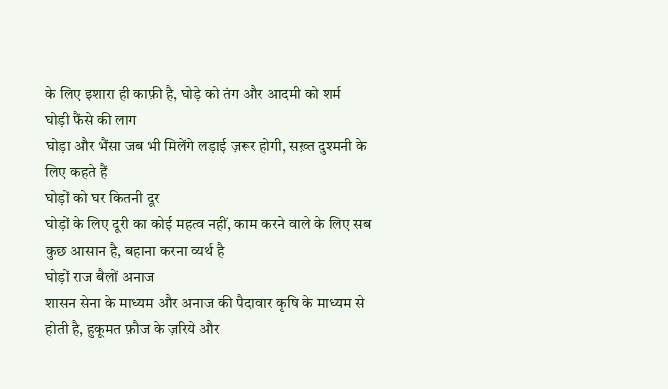के लिए इशारा ही काफ़ी है, घोड़े को तंग और आदमी को शर्म
घोड़ी फैंसे की लाग
घोड़ा और भैंसा जब भी मिलेंगे लड़ाई ज़रूर होगी, सख़्त दुश्मनी के लिए कहते हैं
घोड़ों को घर कितनी दूर
घोड़ों के लिए दूरी का कोई महत्व नहीं, काम करने वाले के लिए सब कुछ आसान है, बहाना करना व्यर्थ है
घोड़ों राज बैलों अनाज
शासन सेना के माध्यम और अनाज की पैदावार कृषि के माध्यम से होती है, हुकूमत फ़ौज के ज़रिये और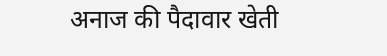अनाज की पैदावार खेती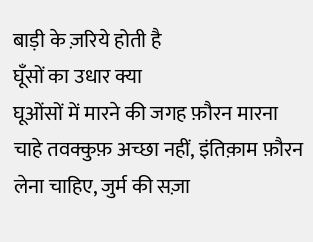बाड़ी के ज़रिये होती है
घूँसों का उधार क्या
घूओंसों में मारने की जगह फ़ौरन मारना चाहे तवक्कुफ़ अच्छा नहीं, इंतिक़ाम फ़ौरन लेना चाहिए, जुर्म की सज़ा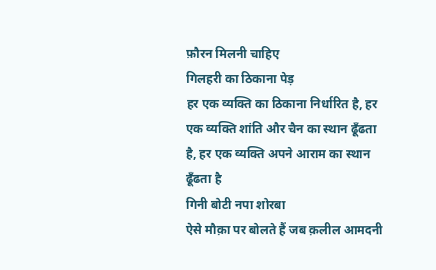फ़ौरन मिलनी चाहिए
गिलहरी का ठिकाना पेड़
हर एक व्यक्ति का ठिकाना निर्धारित है, हर एक व्यक्ति शांति और चैन का स्थान ढूँढता है, हर एक व्यक्ति अपने आराम का स्थान ढूँढता है
गिनी बोटी नपा शोरबा
ऐसे मौक़ा पर बोलते हैं जब क़लील आमदनी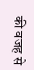की वजह से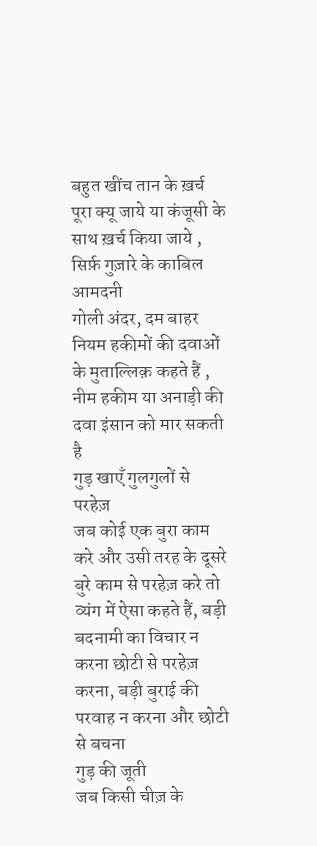बहुत खींच तान के ख़र्च पूरा क्यू जाये या कंजूसी के साथ ख़र्च किया जाये , सिर्फ़ गुज़ारे के काबिल आमदनी
गोली अंदर, दम बाहर
नियम हकीमों की दवाओं के मुताल्लिक़ कहते हैं , नीम हकीम या अनाड़ी की दवा इंसान को मार सकती है
गुड़ खाएँ गुलगुलों से परहेज़
जब कोई एक बुरा काम करे और उसी तरह के दूसरे बुरे काम से परहेज़ करे तो व्यंग में ऐसा कहते हैं, बड़ी बदनामी का विचार न करना छोटी से परहेज़ करना, बड़ी बुराई की परवाह न करना और छोटी से बचना
गुड़ की जूती
जब किसी चीज़ के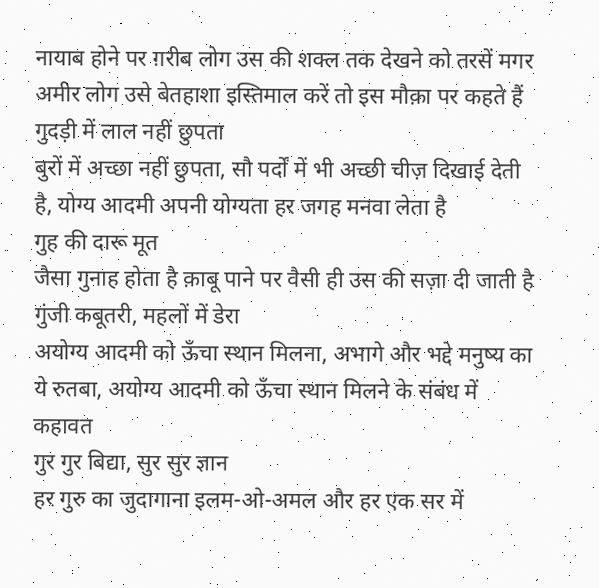नायाब होने पर ग़रीब लोग उस की शक्ल तक देखने को तरसें मगर अमीर लोग उसे बेतहाशा इस्तिमाल करें तो इस मौक़ा पर कहते हैं
गुदड़ी में लाल नहीं छुपता
बुरों में अच्छा नहीं छुपता, सौ पर्दों में भी अच्छी चीज़ दिखाई देती है, योग्य आदमी अपनी योग्यता हर जगह मनवा लेता है
गुह की दारू मूत
जैसा गुनाह होता है क़ाबू पाने पर वैसी ही उस की सज़ा दी जाती है
गुंजी कबूतरी, महलों में डेरा
अयोग्य आदमी को ऊँचा स्थान मिलना, अभागे और भद्दे मनुष्य का ये रुतबा, अयोग्य आदमी को ऊँचा स्थान मिलने के संबंध में कहावत
गुर गुर बिद्या, सुर सुर ज्ञान
हर गुरु का जुदागाना इलम-ओ-अमल और हर एक सर में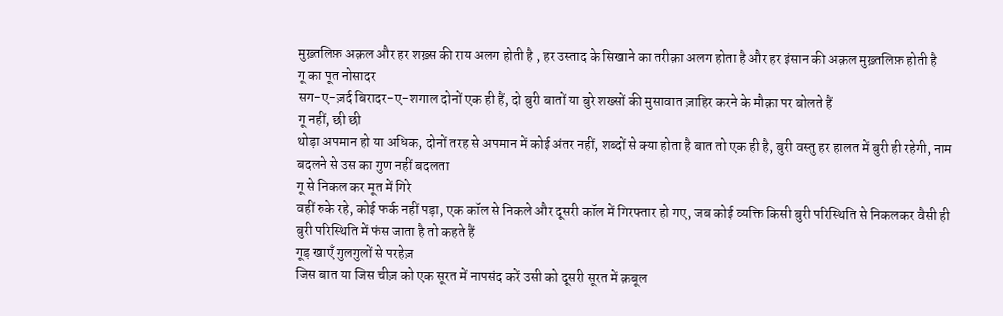मुख़्तलिफ़ अक़ल और हर शख़्स की राय अलग होती है , हर उस्ताद के सिखाने का तरीक़ा अलग होता है और हर इंसान की अक़ल मुख़्तलिफ़ होती है
गू का पूत नोसादर
सग-ए-ज़र्द बिरादर-ए-शगाल दोनों एक ही हैं, दो बुरी बातों या बुरे शख्सों की मुसावात ज़ाहिर करने के मौक़ा पर बोलते हैं
गू नहीं, छी छी
थोड़ा अपमान हो या अधिक, दोनों तरह से अपमान में कोई अंतर नहीं, शब्दों से क्या होता है बात तो एक ही है, बुरी वस्तु हर हालत में बुरी ही रहेगी, नाम बदलने से उस का गुण नहीं बदलता
गू से निकल कर मूत में गिरे
वहीं रुके रहे, कोई फर्क नहीं पड़ा, एक कॉल से निकले और दूसरी कॉल में गिरफ्तार हो गए, जब कोई व्यक्ति किसी बुरी परिस्थिति से निकलकर वैसी ही बुरी परिस्थिति में फंस जाता है तो कहते हैं
गूड़ खाएँ गुलगुलों से परहेज़
जिस बात या जिस चीज़ को एक सूरत में नापसंद करें उसी को दूसरी सूरत में क़बूल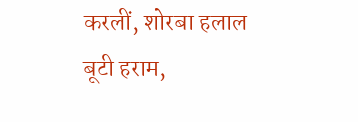करलीं, शोरबा हलाल बूटी हराम,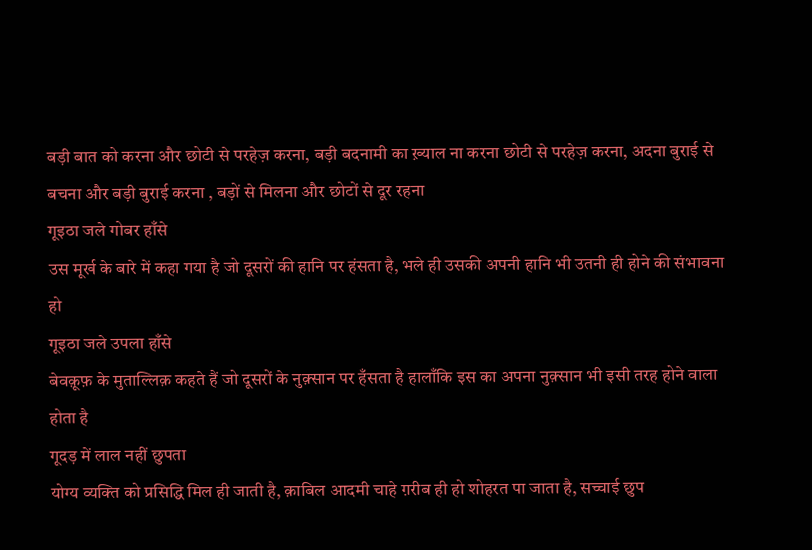बड़ी बात को करना और छोटी से परहेज़ करना, बड़ी बदनामी का ख़्याल ना करना छोटी से परहेज़ करना, अदना बुराई से बचना और बड़ी बुराई करना , बड़ों से मिलना और छोटों से दूर रहना
गूइठा जले गोबर हाँसे
उस मूर्ख के बारे में कहा गया है जो दूसरों की हानि पर हंसता है, भले ही उसकी अपनी हानि भी उतनी ही होने की संभावना हो
गूइठा जले उपला हाँसे
बेवक़ूफ़ के मुताल्लिक़ कहते हैं जो दूसरों के नुक़्सान पर हँसता है हालाँकि इस का अपना नुक़्सान भी इसी तरह होने वाला होता है
गूदड़ में लाल नहीं छुपता
योग्य व्यक्ति को प्रसिद्धि मिल ही जाती है, क़ाबिल आदमी चाहे ग़रीब ही हो शोहरत पा जाता है, सच्चाई छुप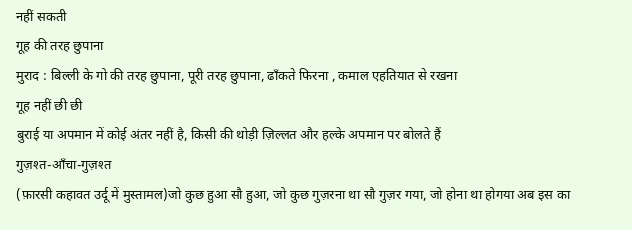नहीं सकती
गूह की तरह छुपाना
मुराद : बिल्ली के गो की तरह छुपाना, पूरी तरह छुपाना, ढाँकते फिरना , कमाल एहतियात से रखना
गूह नहीं छी छी
बुराई या अपमान में कोई अंतर नहीं है, किसी की थोड़ी ज़िल्लत और हल्के अपमान पर बोलते हैं
गुज़श्त-आँचा-गुज़श्त
(फ़ारसी कहावत उर्दू में मुस्तामल)जो कुछ हुआ सौ हुआ, जो कुछ गुज़रना था सौ गुज़र गया, जो होना था होगया अब इस का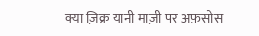क्या ज़िक्र यानी माज़ी पर अफ़सोस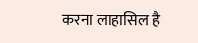करना लाहासिल है